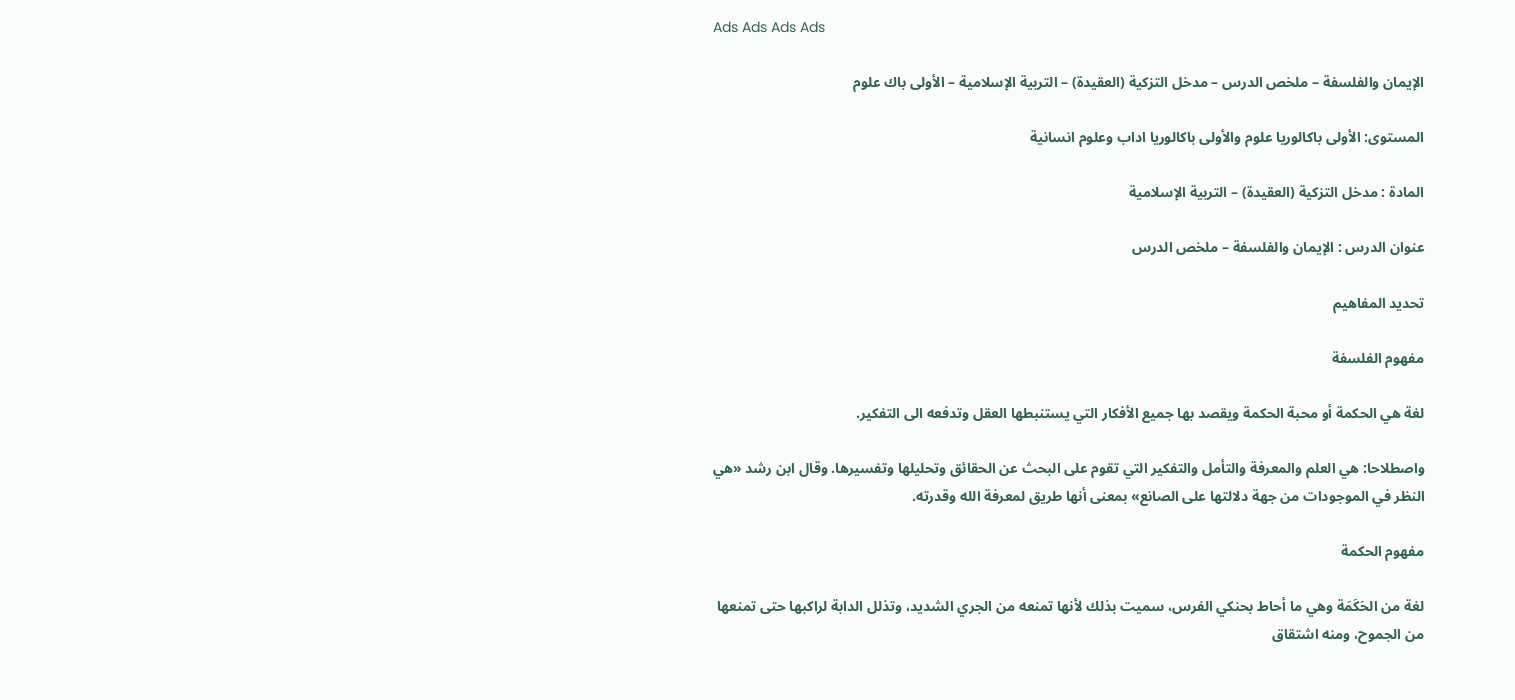Ads Ads Ads Ads

الإيمان والفلسفة – ملخص الدرس – مدخل التزكية (العقيدة) – التربية الإسلامية – الأولى باك علوم

المستوى: الأولى باكالوريا علوم والأولى باكالوريا اداب وعلوم انسانية

المادة : مدخل التزكية (العقيدة) – التربية الإسلامية

عنوان الدرس : الإيمان والفلسفة – ملخص الدرس

تحديد المفاهيم

مفهوم الفلسفة

لغة هي الحكمة أو محبة الحكمة ويقصد بها جميع الأفكار التي يستنبطها العقل وتدفعه الى التفكير.

واصطلاحا: هي العلم والمعرفة والتأمل والتفكير التي تقوم على البحث عن الحقائق وتحليلها وتفسيرها. وقال ابن رشد «هي النظر في الموجودات من جهة دلالتها على الصانع» بمعنى أنها طريق لمعرفة الله وقدرته.

مفهوم الحكمة

لغة من الحَكَمَة وهي ما أحاط بحنكي الفرس، سميت بذلك لأنها تمنعه من الجري الشديد، وتذلل الدابة لراكبها حتى تمنعها من الجموح، ومنه اشتقاق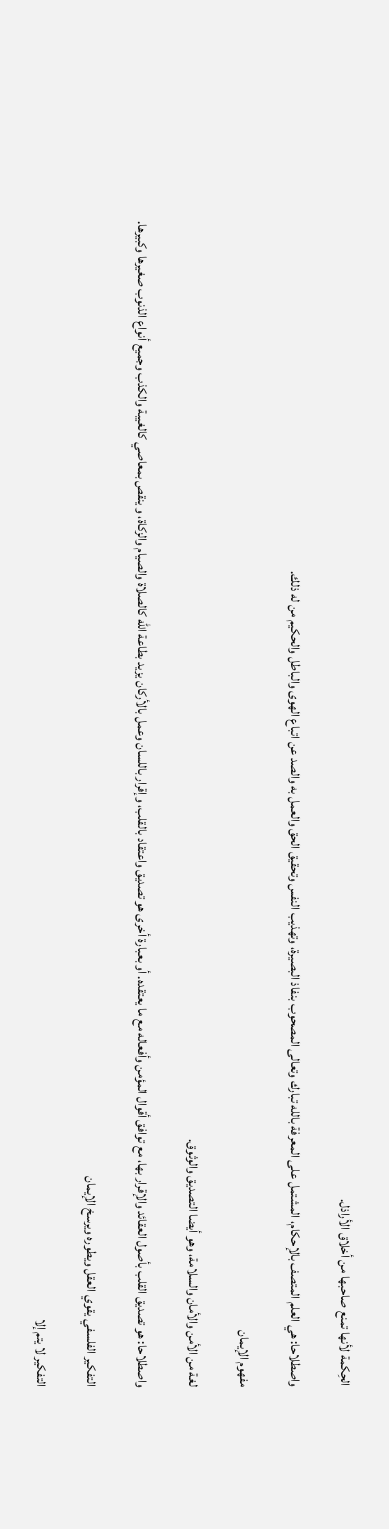الحِكمة لأنها تمنع صاحبها من أخلاق الأراذل.

واصطلاحا: هي العلم المتصف بالإحكام، المشتمل على المعرفة بالله تبارك وتعالى المصحوب بنفاذ البصيرة، وتهذيب النفس وتحقيق الحق والعمل به والصد عن اتباع الهوى والباطل والحكيم من له ذلك.

مفهوم الإيمان

لغة من الأمن والأمان والسلامة، وهو أيضا التصديق والوثوق.

واصطلاحا: هو تصديق القلب بأصول العقائد والإقرار بها، مع توافق أقوال المؤمن وأفعاله مع ما يعتقده. أو بعبارة أخرى هو تصديق واعتقاد بالقلب، وإقرار باللسان وعمل بالأركان يزيد بطاعة الله كالصلاة والصيام والزكاة، و ينقص بمعاصي كالغيبة والكذب وجميع أنواع الذنوب صغيرها وكبيرها.

التفكير الفلسفي يقوي العقل ويطوره ويرسخ الإيمان

التفكير لا يتم إلا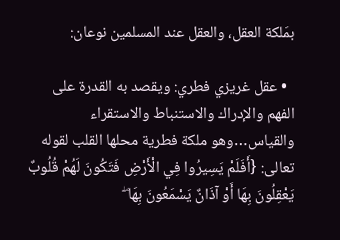بمَلكة العقل، والعقل عند المسلمين نوعان:

  • عقل غريزي فطري: ويقصد به القدرة على الفهم والإدراك والاستنباط والاستقراء والقياس…وهو ملكة فطرية محلها القلب لقوله تعالى: {أَفَلَمْ يَسِيرُوا فِي الْأَرْضِ فَتَكُونَ لَهُمْ قُلُوبٌ يَعْقِلُونَ بِهَا أَوْ آذَانٌ يَسْمَعُونَ بِهَا ۖ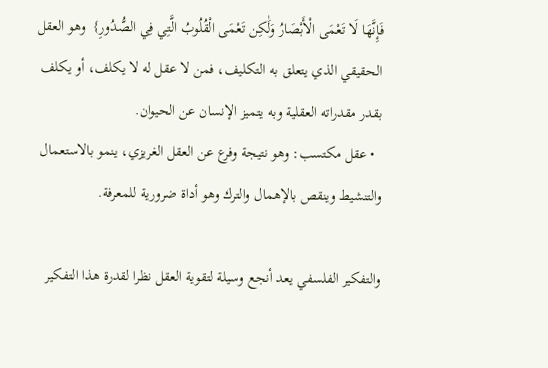فَإِنَّهَا لَا تَعْمَى الْأَبْصَارُ وَلَٰكِن تَعْمَى الْقُلُوبُ الَّتِي فِي الصُّدُورِ}  وهو العقل الحقيقي الذي يتعلق به التكليف، فمن لا عقل له لا يكلف، أو يكلف بقدر مقدراته العقلية وبه يتميز الإنسان عن الحيوان.
  • عقل مكتسب: وهو نتيجة وفرع عن العقل الغريزي، ينمو بالاستعمال والتنشيط وينقص بالإهمال والترك وهو أداة ضرورية للمعرفة.

والتفكير الفلسفي يعد أنجع وسيلة لتقوية العقل نظرا لقدرة هذا التفكير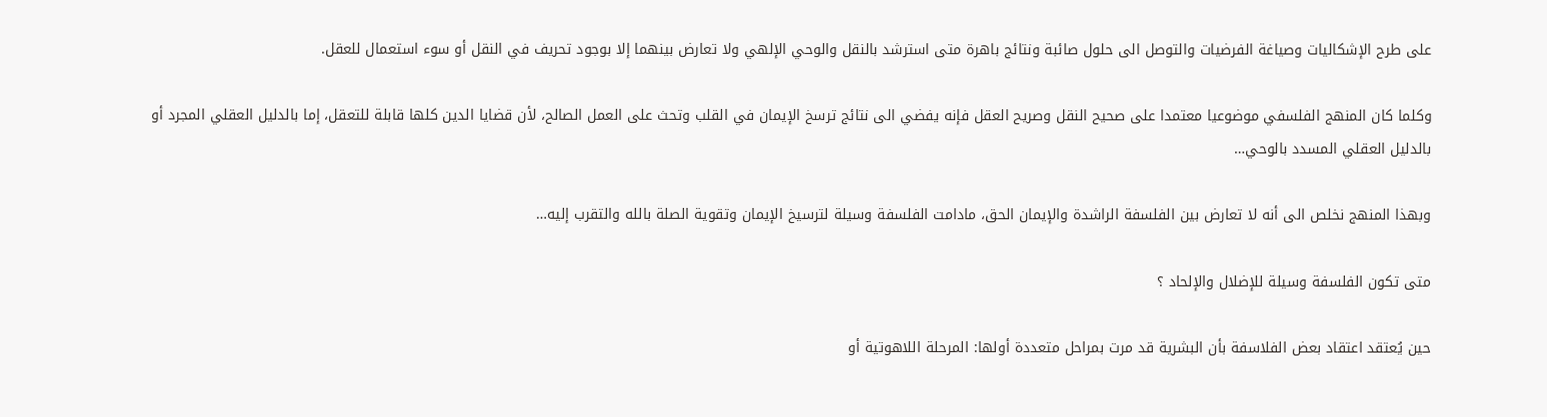على طرح الإشكاليات وصياغة الفرضيات والتوصل الى حلول صائبة ونتائج باهرة متى استرشد بالنقل والوحي الإلهي ولا تعارض بينهما إلا بوجود تحريف في النقل أو سوء استعمال للعقل.

وكلما كان المنهج الفلسفي موضوعيا معتمدا على صحيح النقل وصريح العقل فإنه يفضي الى نتائج ترسخ الإيمان في القلب وتحث على العمل الصالح، لأن قضايا الدين كلها قابلة للتعقل، إما بالدليل العقلي المجرد أو بالدليل العقلي المسدد بالوحي…

وبهذا المنهج نخلص الى أنه لا تعارض بين الفلسفة الراشدة والإيمان الحق، مادامت الفلسفة وسيلة لترسيخ الإيمان وتقوية الصلة بالله والتقرب إليه…

متى تكون الفلسفة وسيلة للإضلال والإلحاد ؟

حين يُعتقد اعتقاد بعض الفلاسفة بأن البشرية قد مرت بمراحل متعددة أولها: المرحلة اللاهوتية أو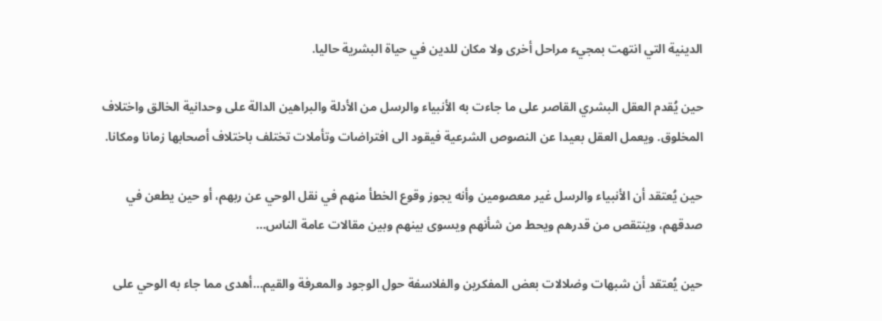الدينية التي انتهت بمجيء مراحل أخرى ولا مكان للدين في حياة البشرية حاليا.

حين يُقدم العقل البشري القاصر على ما جاءت به الأنبياء والرسل من الأدلة والبراهين الدالة على وحدانية الخالق واختلاف المخلوق. ويعمل العقل بعيدا عن النصوص الشرعية فيقود الى افتراضات وتأملات تختلف باختلاف أصحابها زمانا ومكانا.

حين يُعتقد أن الأنبياء والرسل غير معصومين وأنه يجوز وقوع الخطأ منهم في نقل الوحي عن ربهم، أو حين يطعن في صدقهم، وينتقص من قدرهم ويحط من شأنهم ويسوى بينهم وبين مقالات عامة الناس…

حين يُعتقد أن شبهات وضلالات بعض المفكرين والفلاسفة حول الوجود والمعرفة والقيم…أهدى مما جاء به الوحي على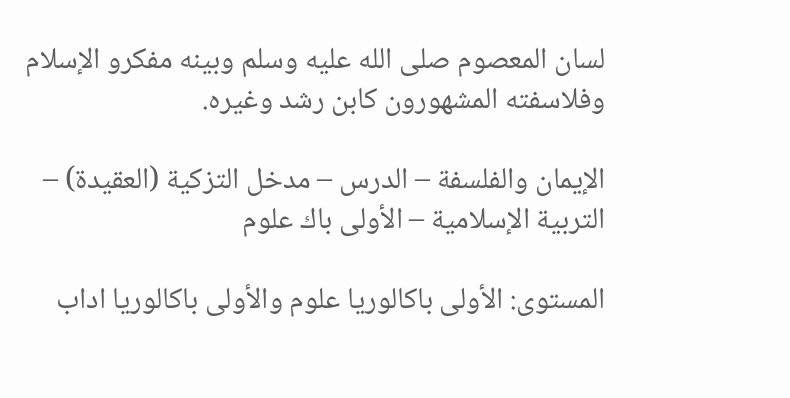لسان المعصوم صلى الله عليه وسلم وبينه مفكرو الإسلام وفلاسفته المشهورون كابن رشد وغيره.

الإيمان والفلسفة – الدرس – مدخل التزكية (العقيدة) – التربية الإسلامية – الأولى باك علوم

المستوى: الأولى باكالوريا علوم والأولى باكالوريا اداب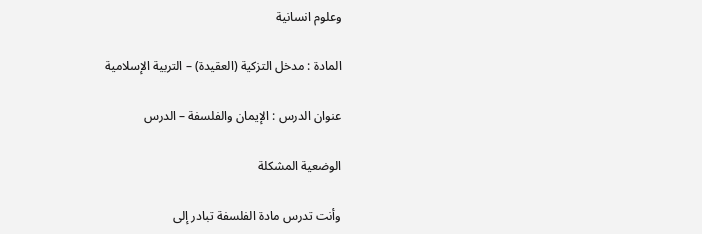وعلوم انسانية

المادة : مدخل التزكية (العقيدة) – التربية الإسلامية

عنوان الدرس : الإيمان والفلسفة – الدرس

الوضعية المشكلة

وأنت تدرس مادة الفلسفة تبادر إلى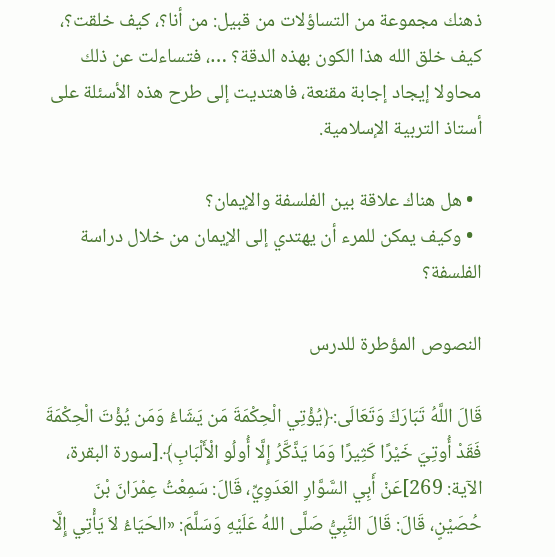ذهنك مجموعة من التساؤلات من قبيل: من أنا؟، كيف خلقت؟، كيف خلق الله هذا الكون بهذه الدقة؟ …، فتساءلت عن ذلك محاولا إيجاد إجابة مقنعة، فاهتديت إلى طرح هذه الأسئلة على أستاذ التربية الإسلامية.

  • هل هناك علاقة بين الفلسفة والإيمان؟
  • وكيف يمكن للمرء أن يهتدي إلى الإيمان من خلال دراسة الفلسفة؟

النصوص المؤطرة للدرس

قَالَ اللَّهُ تَبَارَكَ وَتَعَالَى:﴿يُؤْتِي الْحِكْمَةَ مَن يَشَاءُ وَمَن يُؤْتَ الْحِكْمَةَ فَقَدْ أُوتِيَ خَيْرًا كَثِيرًا وَمَا يَذَّكَّرُ إِلَّا أُولُو الْأَلْبَابِ﴾.[سورة البقرة، الآية: 269]عَنْ أَبِي السَّوَّارِ العَدَوِيِّ، قَالَ: سَمِعْتُ عِمْرَانَ بْنَ حُصَيْنٍ، قَالَ: قَالَ النَّبِيُّ صَلَّى اللهُ عَلَيْهِ وَسَلَّمَ: «الحَيَاءُ لاَ يَأْتِي إِلَّا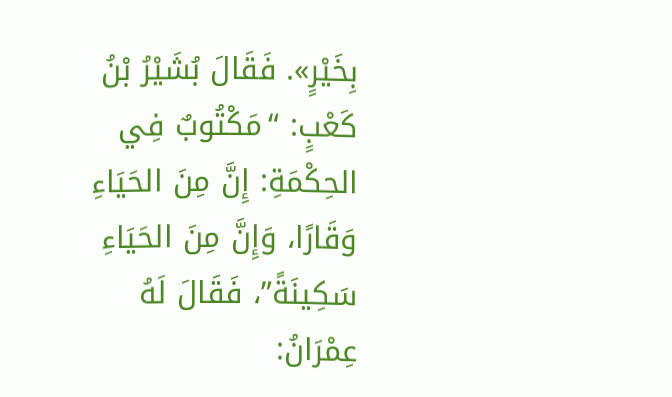بِخَيْرٍ». فَقَالَ بُشَيْرُ بْنُ كَعْبٍ: “مَكْتُوبٌ فِي الحِكْمَةِ: إِنَّ مِنَ الحَيَاءِ وَقَارًا، وَإِنَّ مِنَ الحَيَاءِ سَكِينَةً”، فَقَالَ لَهُ عِمْرَانُ: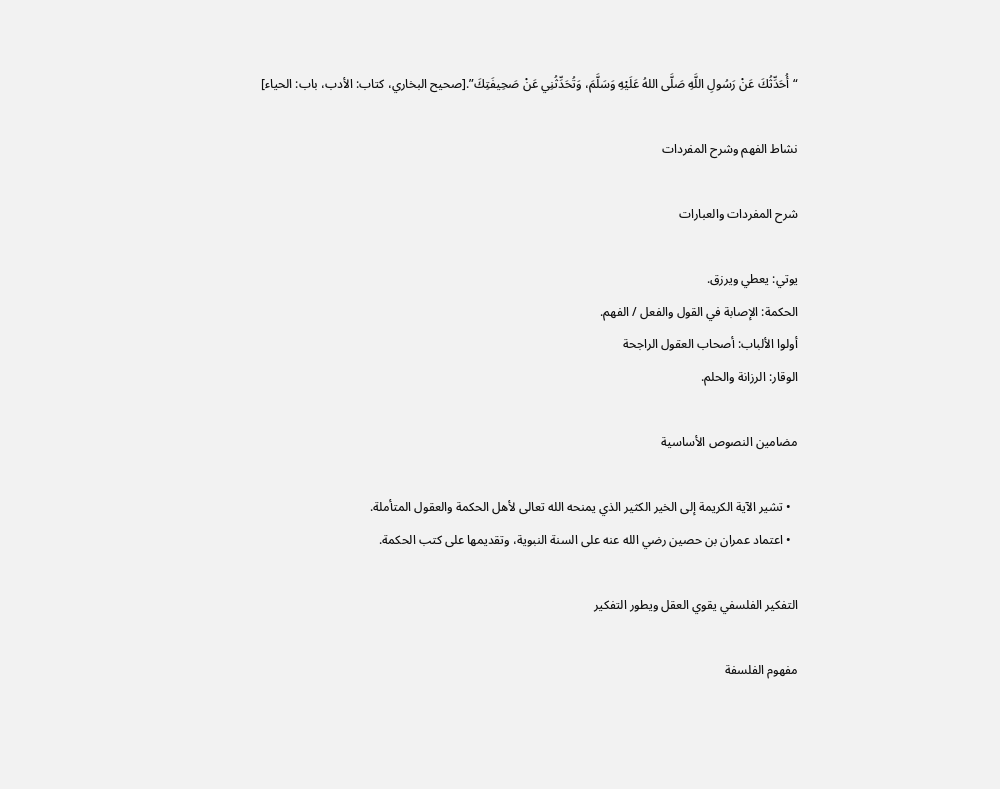“أُحَدِّثُكَ عَنْ رَسُولِ اللَّهِ صَلَّى اللهُ عَلَيْهِ وَسَلَّمَ، وَتُحَدِّثُنِي عَنْ صَحِيفَتِكَ”.[صحيح البخاري، كتاب: الأدب، باب: الحياء]

نشاط الفهم وشرح المفردات

شرح المفردات والعبارات

يوتي: يعطي ويرزق.
الحكمة: الإصابة في القول والفعل / الفهم.
أولوا الألباب: أصحاب العقول الراجحة
الوقار: الرزانة والحلم.

مضامين النصوص الأساسية

  • تشیر الآیة الكریمة إلى الخیر الكثیر الذي یمنحه الله تعالى لأھل الحكمة والعقول المتأملة.
  • اعتماد عمران بن حصین رضي الله عنه على السنة النبویة، وتقدیمھا على كتب الحكمة.

التفكير الفلسفي يقوي العقل ويطور التفكير

مفھوم الفلسفة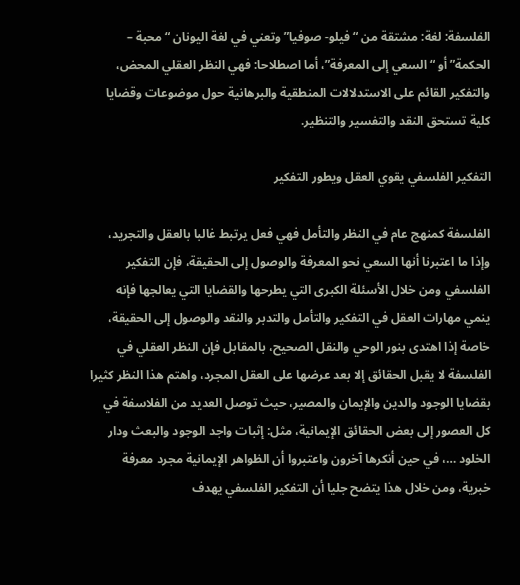الفلسفة: لغة: مشتقة من “فیلو- صوفیا” وتعني في لغة الیونان “محبة – الحكمة” أو “السعي إلى المعرفة”، أما اصطلاحا: فھي النظر العقلي المحض، والتفكیر القائم على الاستدلالات المنطقیة والبرھانیة حول موضوعات وقضایا كلیة تستحق النقد والتفسیر والتنظیر.

التفكیر الفلسفي یقوي العقل ویطور التفكیر

الفلسفة كمنھج عام في النظر والتأمل فھي فعل یرتبط غالبا بالعقل والتجرید، وإذا ما اعتبرنا أنھا السعي نحو المعرفة والوصول إلى الحقیقة، فإن التفكیر الفلسفي ومن خلال الأسئلة الكبرى التي یطرحھا والقضایا التي یعالجھا فإنه ینمي مھارات العقل في التفكیر والتأمل والتدبر والنقد والوصول إلى الحقیقة، خاصة إذا اھتدى بنور الوحي والنقل الصحیح، بالمقابل فإن النظر العقلي في الفلسفة لا یقبل الحقائق إلا بعد عرضھا على العقل المجرد، واھتم ھذا النظر كثیرا بقضایا الوجود والدین والإیمان والمصیر، حیث توصل العدید من الفلاسفة في كل العصور إلى بعض الحقائق الإیمانیة، مثل: إثبات واجد الوجود والبعث ودار الخلود …، في حین أنكرھا آخرون واعتبروا أن الظواھر الإیمانیة مجرد معرفة خبریة، ومن خلال ھذا یتضح جلیا أن التفكیر الفلسفي یھدف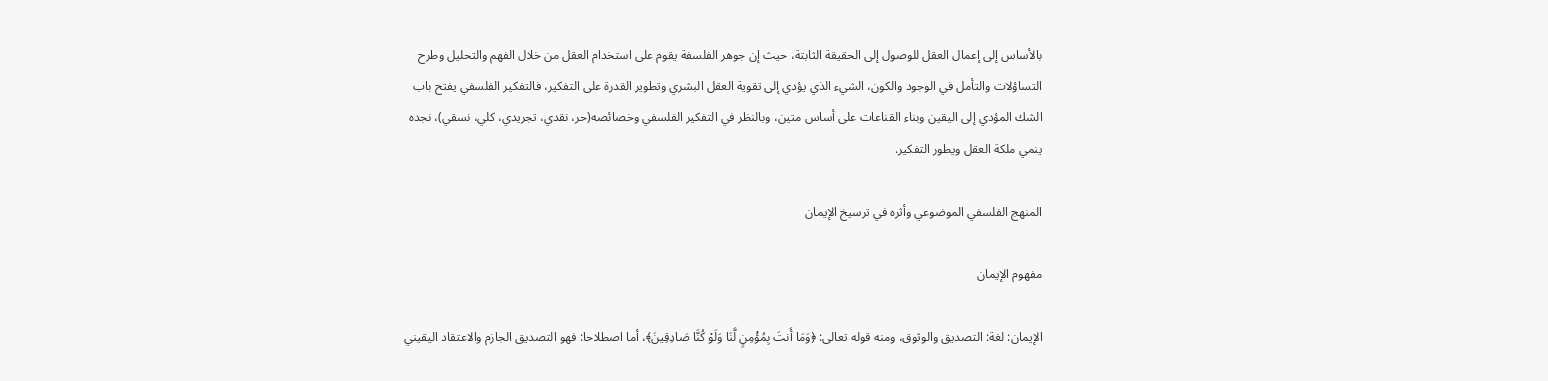بالأساس إلى إعمال العقل للوصول إلى الحقیقة الثابتة، حيث إن جوھر الفلسفة یقوم على استخدام العقل من خلال الفھم والتحلیل وطرح التساؤلات والتأمل في الوجود والكون، الشيء الذي یؤدي إلى تقویة العقل البشري وتطویر القدرة على التفكیر، فالتفكیر الفلسفي یفتح باب الشك المؤدي إلى الیقین وبناء القناعات على أساس متین، وبالنظر في التفكیر الفلسفي وخصائصه(حر، نقدي، تجریدي، كلي، نسقي)، نجده ینمي ملكة العقل ویطور التفكیر.

المنهج الفلسفي الموضوعي وأثره في ترسيخ الإيمان

مفھوم الإیمان

الإیمان: لغة: التصدیق والوثوق، ومنه قوله تعالى: ﴿وَمَا أَنتَ بِمُؤْمِنٍ لَّنَا وَلَوْ كُنَّا صَادِقِينَ﴾، أما اصطلاحا: فھو التصدیق الجازم والاعتقاد الیقیني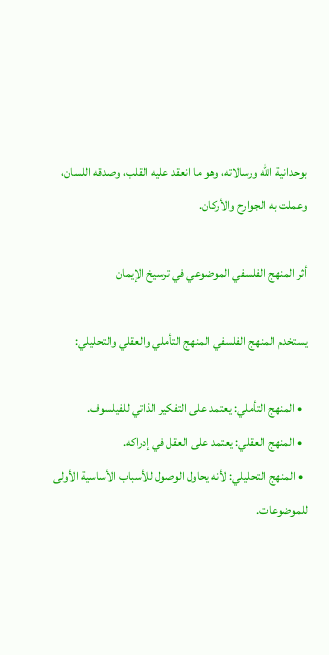بوحدانیة الله ورسالاته، وھو ما انعقد علیه القلب، وصدقه اللسان، وعملت به الجوارح والأركان.

أثر المنھج الفلسفي الموضوعي في ترسیخ الإیمان

یستخدم المنھج الفلسفي المنھج التأملي والعقلي والتحلیلي:

  • المنھج التأملي: یعتمد على التفكیر الذاتي للفیلسوف.
  • المنھج العقلي: یعتمد على العقل في إدراكه.
  • المنھج التحلیلي: لأنه یحاول الوصول للأسباب الأساسیة الأولى للموضوعات.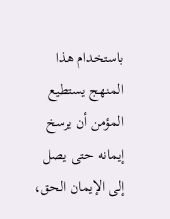باستخدام ھذا المنھج یستطیع المؤمن أن یرسخ إیمانه حتى یصل إلى الإیمان الحق،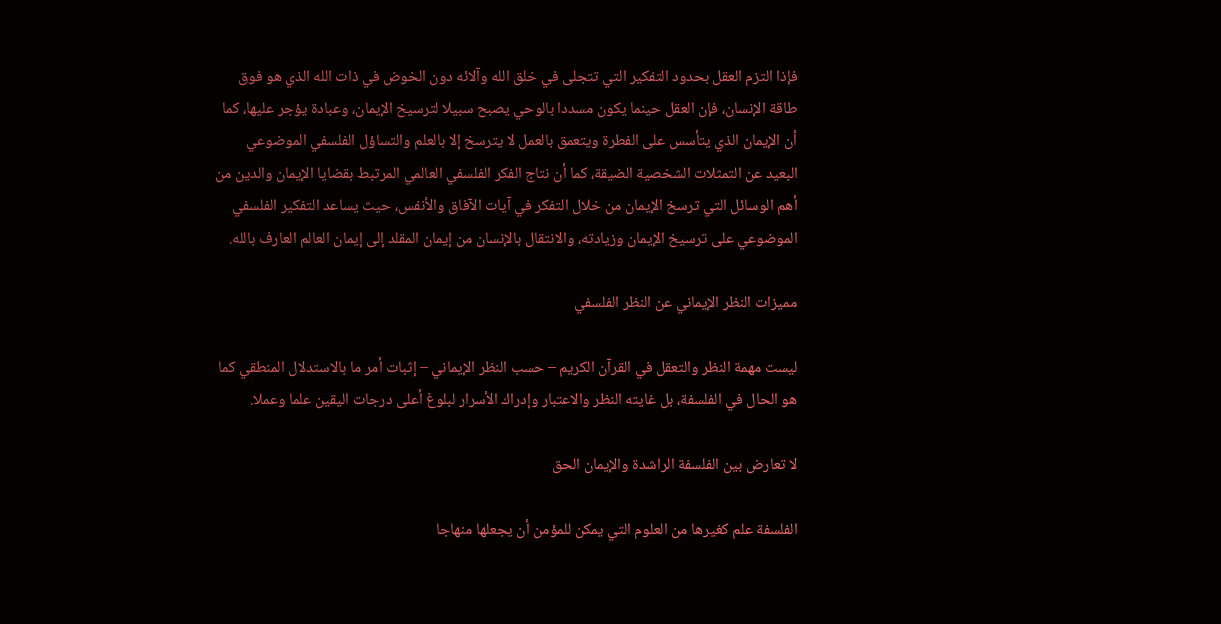فإذا التزم العقل بحدود التفكیر التي تتجلى في خلق الله وآلائه دون الخوض في ذات الله الذي ھو فوق طاقة الإنسان، فإن العقل حینما یكون مسددا بالوحي یصبح سبیلا لترسیخ الإیمان، وعبادة یؤجر علیھا، كما أن الإیمان الذي یتأسس على الفطرة ویتعمق بالعمل لا یترسخ إلا بالعلم والتساؤل الفلسفي الموضوعي البعید عن التمثلات الشخصیة الضیقة، كما أن نتاج الفكر الفلسفي العالمي المرتبط بقضایا الإیمان والدین من أھم الوسائل التي ترسخ الإیمان من خلال التفكر في آیات الآفاق والأنفس، حيث یساعد التفكیر الفلسفي الموضوعي على ترسیخ الإیمان وزیادته، والانتقال بالإنسان من إیمان المقلد إلى إیمان العالم العارف بالله.

ممیزات النظر الإیماني عن النظر الفلسفي

لیست مھمة النظر والتعقل في القرآن الكریم – حسب النظر الإیماني – إثبات أمر ما بالاستدلال المنطقي كما ھو الحال في الفلسفة، بل غایته النظر والاعتبار وإدراك الأسرار لبلوغ أعلى درجات الیقین علما وعملا.

لا تعارض بين الفلسفة الراشدة والإيمان الحق

الفلسفة علم كغیرھا من العلوم التي یمكن للمؤمن أن یجعلھا منھاجا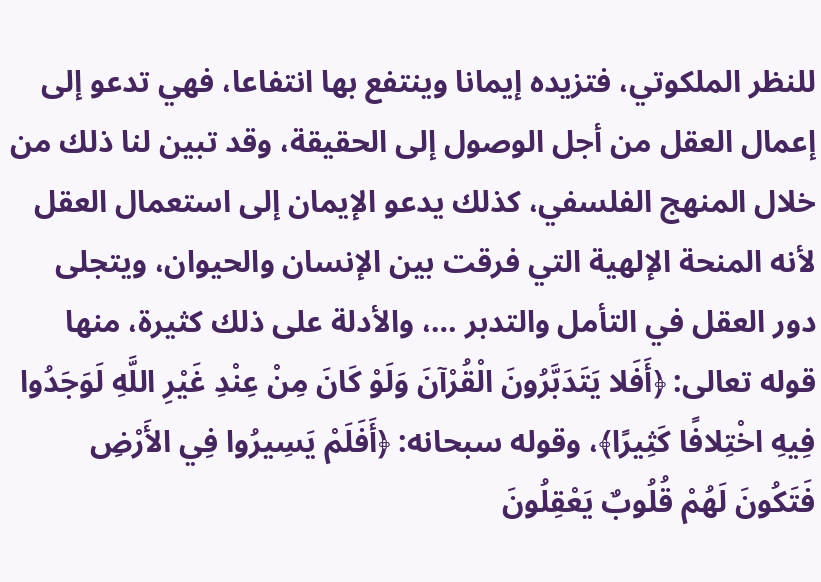للنظر الملكوتي، فتزیده إیمانا وینتفع بھا انتفاعا، فھي تدعو إلى إعمال العقل من أجل الوصول إلى الحقیقة، وقد تبین لنا ذلك من خلال المنھج الفلسفي، كذلك یدعو الإیمان إلى استعمال العقل لأنه المنحة الإلھیة التي فرقت بین الإنسان والحیوان، ویتجلى دور العقل في التأمل والتدبر …، والأدلة على ذلك كثیرة، منھا قوله تعالى: ﴿أَفَلا يَتَدَبَّرُونَ الْقُرْآنَ وَلَوْ كَانَ مِنْ عِنْدِ غَيْرِ اللَّهِ لَوَجَدُوا فِيهِ اخْتِلافًا كَثِيرًا﴾، وقوله سبحانه: ﴿أَفَلَمْ يَسِيرُوا فِي الأَرْضِ فَتَكُونَ لَهُمْ قُلُوبٌ يَعْقِلُونَ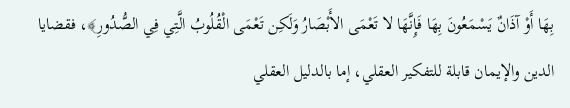بِهَا أَوْ آذَانٌ يَسْمَعُونَ بِهَا فَإِنَّهَا لا تَعْمَى الأَبْصَارُ وَلَكِن تَعْمَى الْقُلُوبُ الَّتِي فِي الصُّدُورِ﴾، فقضایا الدین والإیمان قابلة للتفكیر العقلي، إما بالدلیل العقلي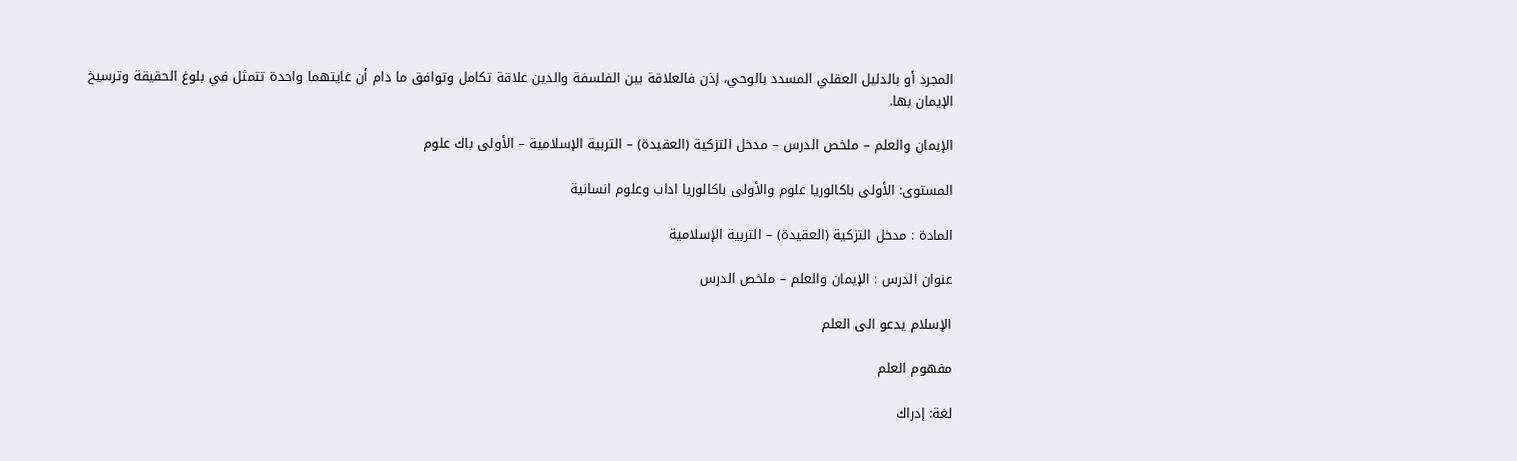المجرد أو بالدلیل العقلي المسدد بالوحي، إذن فالعلاقة بین الفلسفة والدین علاقة تكامل وتوافق ما دام أن غایتھما واحدة تتمثل في بلوغ الحقیقة وترسیخ الإیمان بھا.

الإيمان والعلم – ملخص الدرس – مدخل التزكية (العقيدة) – التربية الإسلامية – الأولى باك علوم

المستوى: الأولى باكالوريا علوم والأولى باكالوريا اداب وعلوم انسانية

المادة : مدخل التزكية (العقيدة) – التربية الإسلامية

عنوان الدرس : الإيمان والعلم – ملخص الدرس

الإسلام يدعو الى العلم

مفهوم العلم

لغة: إدراك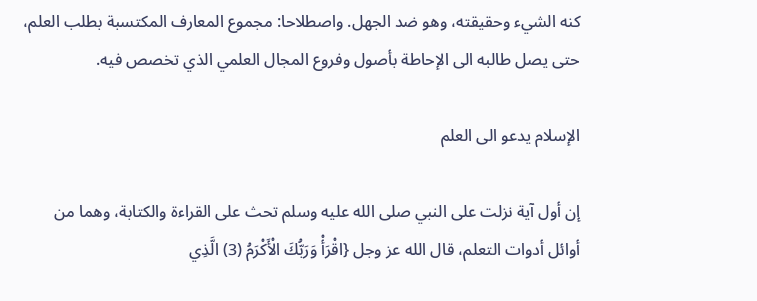كنه الشيء وحقيقته، وهو ضد الجهل. واصطلاحا: مجموع المعارف المكتسبة بطلب العلم، حتى يصل طالبه الى الإحاطة بأصول وفروع المجال العلمي الذي تخصص فيه.

الإسلام يدعو الى العلم

إن أول آية نزلت على النبي صلى الله عليه وسلم تحث على القراءة والكتابة، وهما من أوائل أدوات التعلم، قال الله عز وجل {اقْرَأْ وَرَبُّكَ الْأَكْرَمُ (3) الَّذِي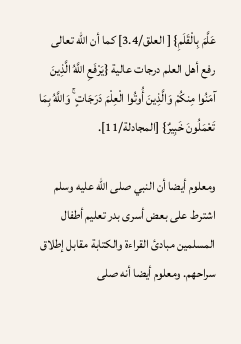عَلَّمَ بِالْقَلَمِ} [ العلق/3.4] كما أن الله تعالى رفع أهل العلم درجات عالية {يَرْفَعِ اللَّهُ الَّذِينَ آمَنُوا مِنكُمْ وَالَّذِينَ أُوتُوا الْعِلْمَ دَرَجَاتٍ ۚ وَاللَّهُ بِمَا تَعْمَلُونَ خَبِيرٌ} [المجادلة/11].

ومعلوم أيضا أن النبي صلى الله عليه وسلم اشترط على بعض أسرى بدر تعليم أطفال المسلمين مبادئ القراءة والكتابة مقابل إطلاق سراحهم. ومعلوم أيضا أنه صلى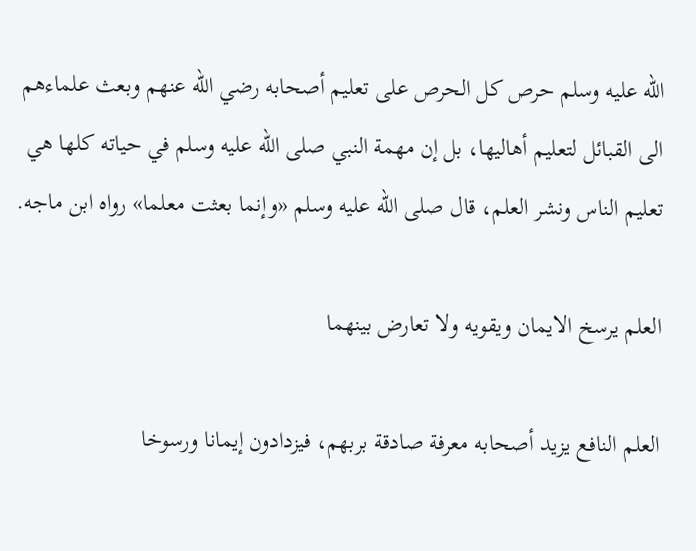الله عليه وسلم حرص كل الحرص على تعليم أصحابه رضي الله عنهم وبعث علماءهم الى القبائل لتعليم أهاليها، بل إن مهمة النبي صلى الله عليه وسلم في حياته كلها هي تعليم الناس ونشر العلم، قال صلى الله عليه وسلم «وإنما بعثت معلما» رواه ابن ماجه.

العلم يرسخ الايمان ويقويه ولا تعارض بينهما

العلم النافع يزيد أصحابه معرفة صادقة بربهم، فيزدادون إيمانا ورسوخا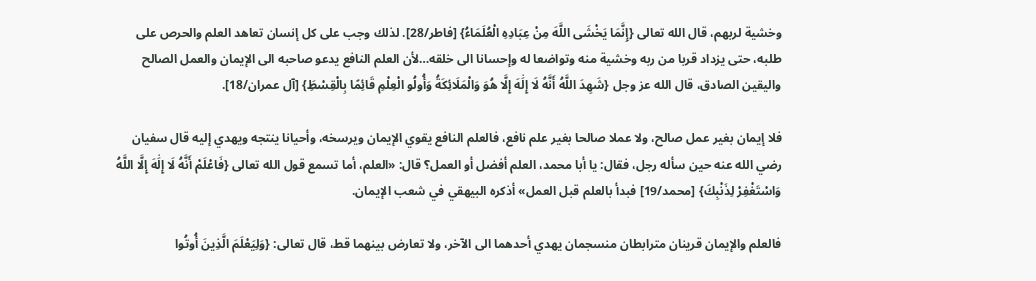وخشية لربهم، قال الله تعالى {إِنَّمَا يَخْشَى اللَّهَ مِنْ عِبَادِهِ الْعُلَمَاءُ} [فاطر/28]. لذلك وجب على كل إنسان تعاهد العلم والحرص على طلبه، حتى يزداد قربا من ربه وخشية منه وتواضعا له وإحسانا الى خلقه…لأن العلم النافع يدعو صاحبه الى الإيمان والعمل الصالح واليقين الصادق، قال الله عز وجل {شَهِدَ اللَّهُ أَنَّهُ لَا إِلَٰهَ إِلَّا هُوَ وَالْمَلَائِكَةُ وَأُولُو الْعِلْمِ قَائِمًا بِالْقِسْطَِ} [آل عمران/18].

فلا إيمان بغير عمل صالح، ولا عملا صالحا بغير علم نافع، فالعلم النافع يقوي الإيمان ويرسخه، وأحيانا ينتجه ويهدي إليه قال سفيان رضي الله عنه حين سأله رجل، فقال: يا أبا محمد، العلم أفضل أو العمل؟ قال: «العلم، أما تسمع قول الله تعالى {فَاعْلَمْ أَنَّهُ لَا إِلَٰهَ إِلَّا اللَّهُ وَاسْتَغْفِرْ لِذَنْبِكَ} [محمد/19] فبدأ بالعلم قبل العمل» أذكره البيهقي في شعب الإيمان.

فالعلم والإيمان قرينان مترابطان منسجمان يهدي أحدهما الى الآخر، ولا تعارض بينهما قط، قال تعالى: {وَلِيَعْلَمَ الَّذِينَ أُوتُوا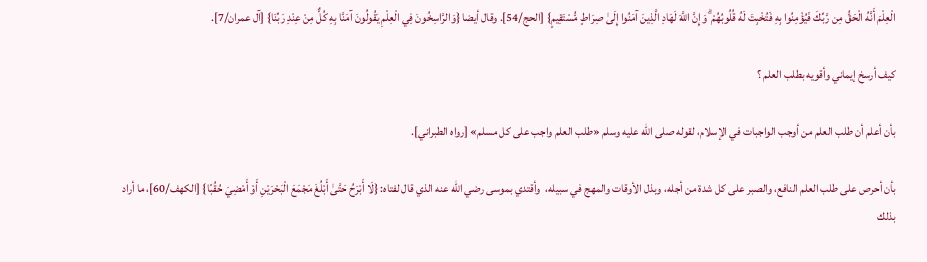الْعِلْمَ أَنَّهُ الْحَقُّ مِن رَّبِّكَ فَيُؤْمِنُوا بِهِ فَتُخْبِتَ لَهُ قُلُوبُهُمْ ۗ وَإِنَّ اللَّهَ لَهَادِ الَّذِينَ آمَنُوا إِلَىٰ صِرَاطٍ مُّسْتَقِيمٍ} [الحج/54]. وقال أيضا {وَالرَّاسِخُونَ فِي الْعِلْمِ يَقُولُونَ آمَنَّا بِهِ كُلٌّ مِنْ عِنْدِ رَبِّنَا} [آل عمران/7].

كيف أرسخ إيماني وأقويه بطلب العلم ؟

بأن أعلم أن طلب العلم من أوجب الواجبات في الإسلام، لقوله صلى الله عليه وسلم «طلب العلم واجب على كل مسلم» [رواه الطبراني].

بأن أحرص على طلب العلم النافع، والصبر على كل شدة من أجله، وبذل الأوقات والمهج في سبيله،  وأقتدي بموسى رضي الله عنه الذي قال لفتاه: {لَا أَبْرَحُ حَتَّىٰ أَبْلُغَ مَجْمَعَ الْبَحْرَيْنِ أَوْ أَمْضِيَ حُقُبًا} [الكهف/60]، ما أراد بذلك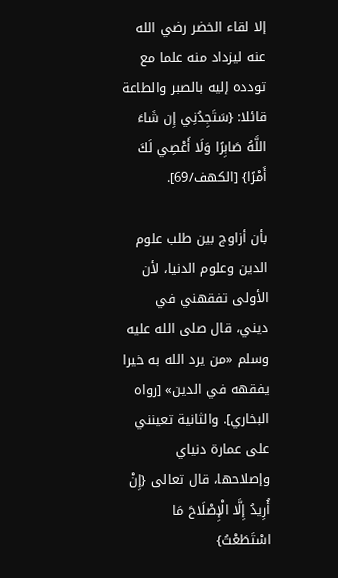إلا لقاء الخضر رضي الله عنه ليزداد منه علما مع تودده إليه بالصبر والطاعة قائلا: {سَتَجِدُنِي إِن شَاءَ اللَّهُ صَابِرًا وَلَا أَعْصِي لَكَ أَمْرًا} [الكهف/69].

بأن أزاوج بين طلب علوم الدين وعلوم الدنيا، لأن الأولى تفقهني في ديني، قال صلى الله عليه وسلم «من يرد الله به خيرا يفقهه في الدين» [رواه البخاري]. والثانية تعينني على عمارة دنياي وإصلاحها، قال تعالى {إِنْ أُرِيدُ إِلَّا الْإِصْلَاحَ مَا اسْتَطَعْتُ}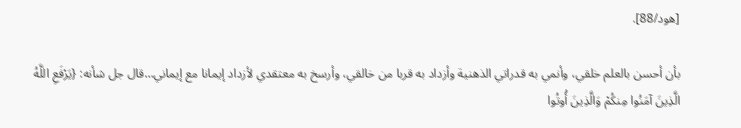[هود/88].

بأن أحسن بالعلم خلقي، وأنمي به قدراتي الذهنية وأزداد به قربا من خالقي، وأرسخ به معتقدي لأزداد إيمانا مع إيماني…قال جل شأنه: {يَرْفَعِ اللَّهُ الَّذِينَ آمَنُوا مِنكُمْ وَالَّذِينَ أُوتُوا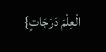الْعِلْمَ دَرَجَاتٍ}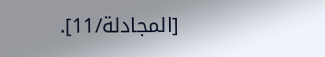[المجادلة/11].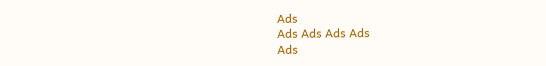Ads
Ads Ads Ads Ads
Ads